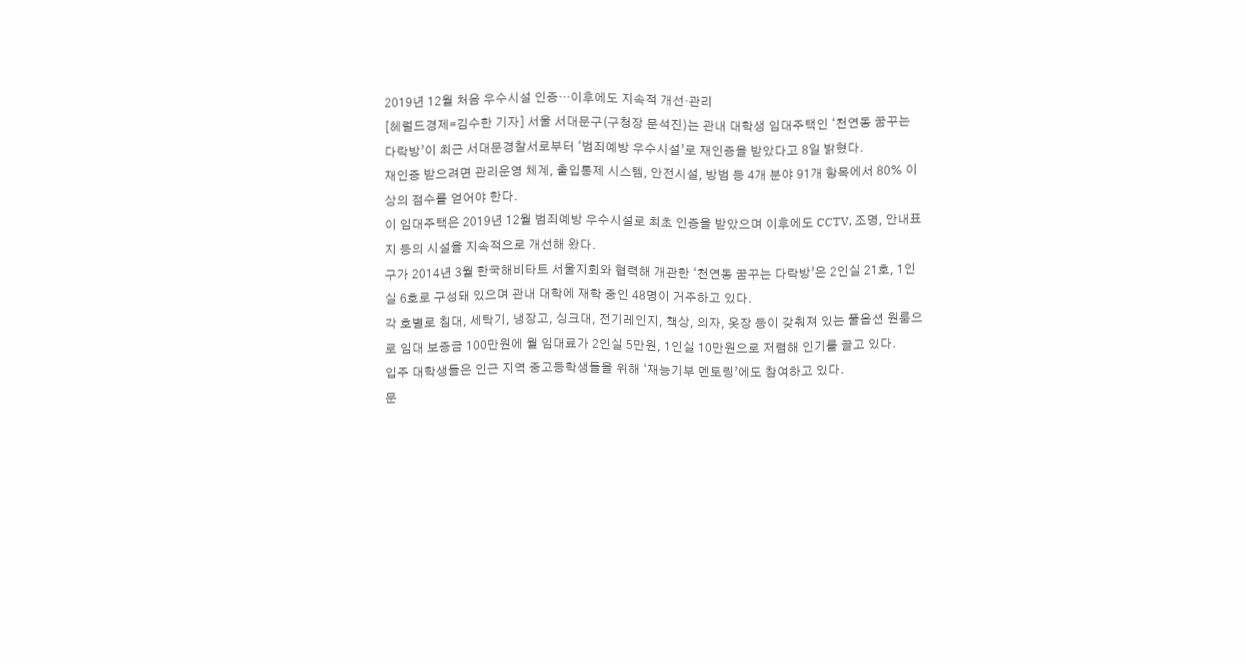2019년 12월 처음 우수시설 인증…이후에도 지속적 개선·관리
[헤럴드경제=김수한 기자] 서울 서대문구(구청장 문석진)는 관내 대학생 임대주택인 ‘천연동 꿈꾸는 다락방’이 최근 서대문경찰서로부터 ‘범죄예방 우수시설’로 재인증을 받았다고 8일 밝혔다.
재인증 받으려면 관리운영 체계, 출입통제 시스템, 안전시설, 방범 등 4개 분야 91개 항목에서 80% 이상의 점수를 얻어야 한다.
이 임대주택은 2019년 12월 범죄예방 우수시설로 최초 인증을 받았으며 이후에도 CCTV, 조명, 안내표지 등의 시설을 지속적으로 개선해 왔다.
구가 2014년 3월 한국해비타트 서울지회와 협력해 개관한 ‘천연동 꿈꾸는 다락방’은 2인실 21호, 1인실 6호로 구성돼 있으며 관내 대학에 재학 중인 48명이 거주하고 있다.
각 호별로 침대, 세탁기, 냉장고, 싱크대, 전기레인지, 책상, 의자, 옷장 등이 갖춰져 있는 풀옵션 원룸으로 임대 보증금 100만원에 월 임대료가 2인실 5만원, 1인실 10만원으로 저렴해 인기를 끌고 있다.
입주 대학생들은 인근 지역 중고등학생들을 위해 ‘재능기부 멘토링’에도 참여하고 있다.
문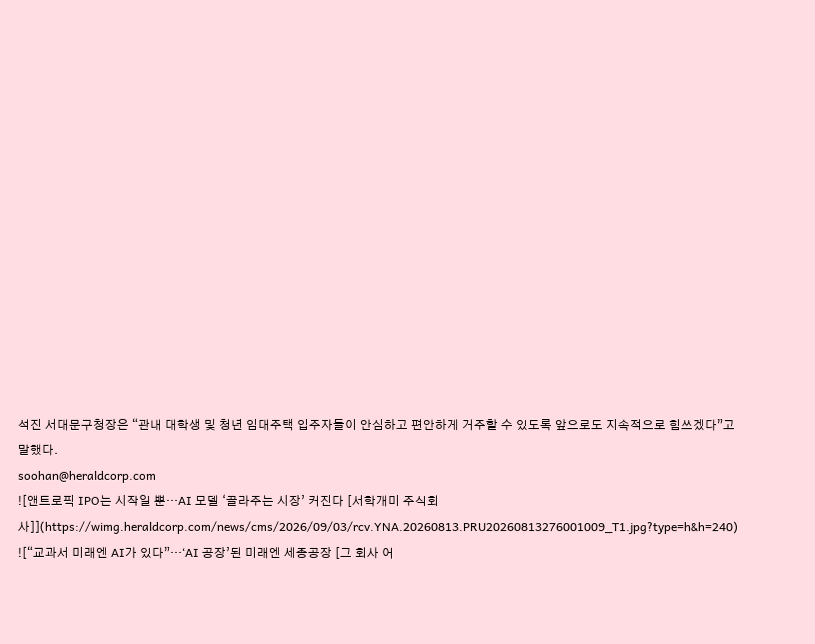석진 서대문구청장은 “관내 대학생 및 청년 임대주택 입주자들이 안심하고 편안하게 거주할 수 있도록 앞으로도 지속적으로 힘쓰겠다”고 말했다.
soohan@heraldcorp.com
![앤트로픽 IPO는 시작일 뿐…AI 모델 ‘골라주는 시장’ 커진다 [서학개미 주식회사]](https://wimg.heraldcorp.com/news/cms/2026/09/03/rcv.YNA.20260813.PRU20260813276001009_T1.jpg?type=h&h=240)
![“교과서 미래엔 AI가 있다”…‘AI 공장’된 미래엔 세종공장 [그 회사 어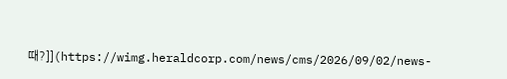때?]](https://wimg.heraldcorp.com/news/cms/2026/09/02/news-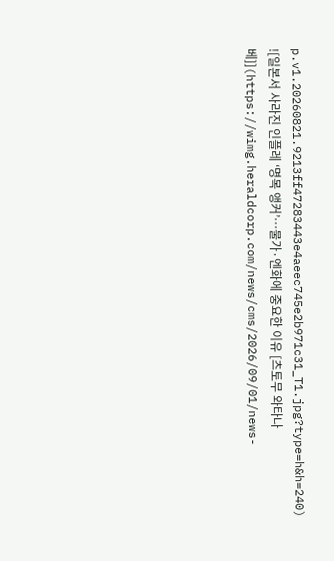p.v1.20260821.9213ff47283443e4aeec745e2b971c31_T1.jpg?type=h&h=240)
![일본서 사라진 인플레 ‘명목 앵커’…물가·엔화에 중요한 이유 [츠토무 와타나베]](https://wimg.heraldcorp.com/news/cms/2026/09/01/news-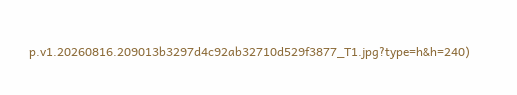p.v1.20260816.209013b3297d4c92ab32710d529f3877_T1.jpg?type=h&h=240)